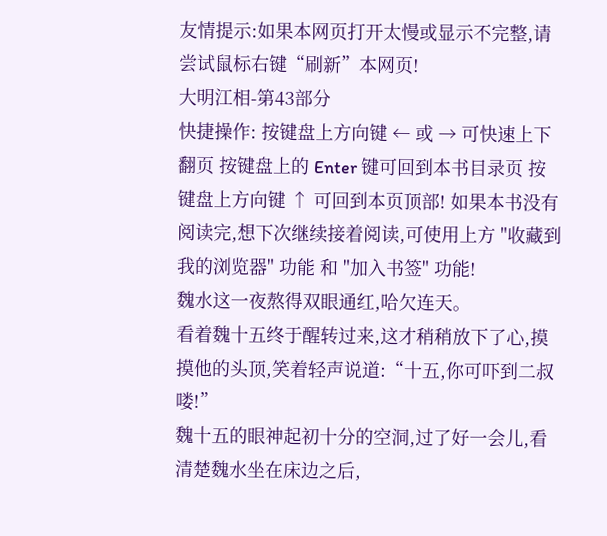友情提示:如果本网页打开太慢或显示不完整,请尝试鼠标右键“刷新”本网页!
大明江相-第43部分
快捷操作: 按键盘上方向键 ← 或 → 可快速上下翻页 按键盘上的 Enter 键可回到本书目录页 按键盘上方向键 ↑ 可回到本页顶部! 如果本书没有阅读完,想下次继续接着阅读,可使用上方 "收藏到我的浏览器" 功能 和 "加入书签" 功能!
魏水这一夜熬得双眼通红,哈欠连天。
看着魏十五终于醒转过来,这才稍稍放下了心,摸摸他的头顶,笑着轻声说道:“十五,你可吓到二叔喽!”
魏十五的眼神起初十分的空洞,过了好一会儿,看清楚魏水坐在床边之后,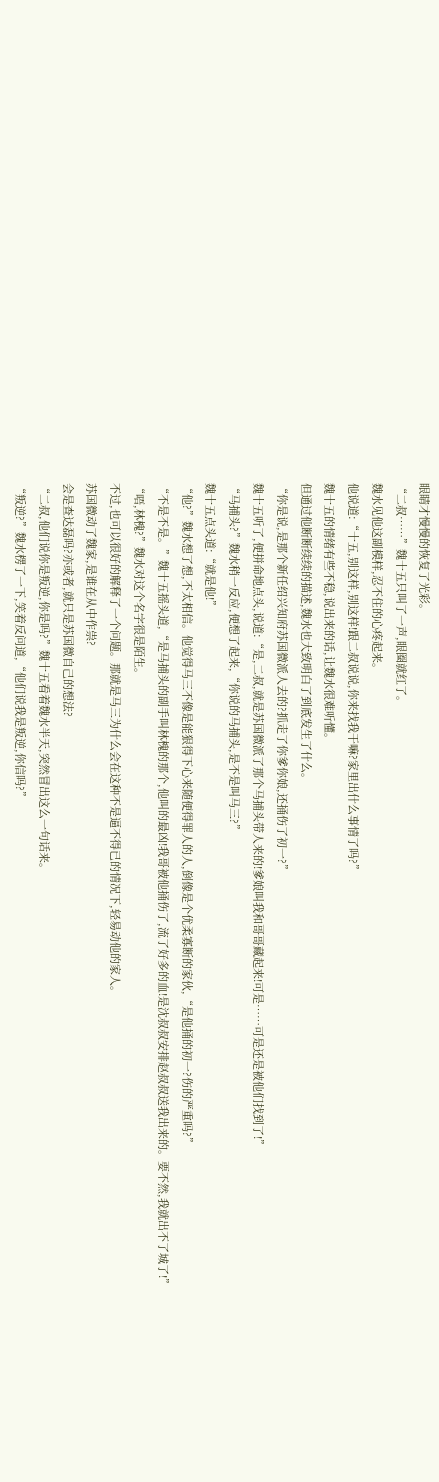眼睛才慢慢的恢复了光彩。
“二叔……”魏十五只叫了一声,眼圈就红了。
魏水见他这副模样,忍不住的心疼起来。
他说道:“十五,别这样,别这样!跟二叔说说,你来找我干嘛?家里出什么事情了吗?”
魏十五的情绪有些不稳,说出来的话,让魏水很难听懂。
但通过他断断续续的描述,魏水也大致明白了到底发生了什么。
“你是说,是那个新任绍兴知府苏国微派人去的?抓走了你爹你娘,还捅伤了初一?”
魏十五听了,便拼命地点头,说道:“是,二叔,就是苏国微派了那个马捕头带人来的!爹娘叫我和哥哥藏起来!可是……可是还是被他们找到了!”
“马捕头?”魏水稍一反应,便想了起来,“你说的马捕头,是不是叫马三?”
魏十五点头道:“就是他!”
“他?”魏水想了想,不太相信。他觉得马三不像是能狠得下心来随便得罪人的人,倒像是个优柔寡断的家伙,“是他捅的初一?伤的严重吗?”
“不是不是。”魏十五摇头道,“是马捕头的副手叫林槐的那个,他叫的最凶!我哥被他捅伤了,流了好多的血!是沈叔叔安排赵叔叔送我出来的。要不然,我就出不了城了!”
“唔,林槐?”魏水对这个名字很是陌生。
不过,也可以很好的解释了一个问题。那就是马三为什么会在这种不是逼不得已的情况下,轻易动他的家人。
苏国微动了魏家,是谁在从中作祟?
会是查达磊吗?亦或者,就只是苏国微自己的想法?
“二叔,他们说你是叛逆,你是吗?”魏十五看着魏水半天,突然冒出这么一句话来。
“叛逆?”魏水楞了一下,笑着反问道,“他们说我是叛逆,你信吗?”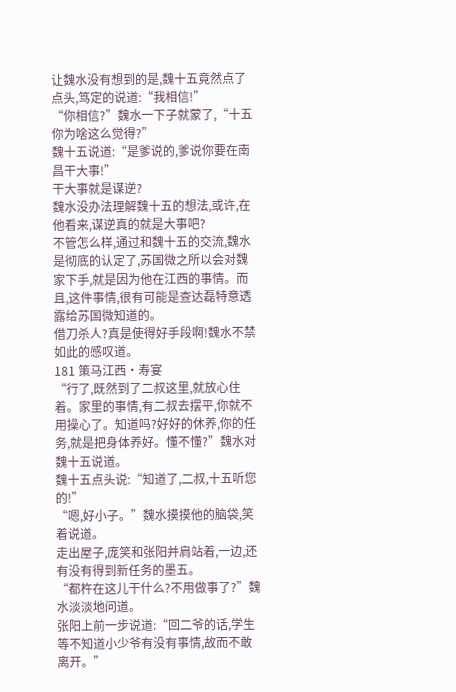让魏水没有想到的是,魏十五竟然点了点头,笃定的说道:“我相信!”
“你相信?”魏水一下子就蒙了,“十五你为啥这么觉得?”
魏十五说道:“是爹说的,爹说你要在南昌干大事!”
干大事就是谋逆?
魏水没办法理解魏十五的想法,或许,在他看来,谋逆真的就是大事吧?
不管怎么样,通过和魏十五的交流,魏水是彻底的认定了,苏国微之所以会对魏家下手,就是因为他在江西的事情。而且,这件事情,很有可能是查达磊特意透露给苏国微知道的。
借刀杀人?真是使得好手段啊!魏水不禁如此的感叹道。
181 策马江西·寿宴
“行了,既然到了二叔这里,就放心住着。家里的事情,有二叔去摆平,你就不用操心了。知道吗?好好的休养,你的任务,就是把身体养好。懂不懂?”魏水对魏十五说道。
魏十五点头说:“知道了,二叔,十五听您的!”
“嗯,好小子。”魏水摸摸他的脑袋,笑着说道。
走出屋子,庞笑和张阳并肩站着,一边,还有没有得到新任务的墨五。
“都杵在这儿干什么?不用做事了?”魏水淡淡地问道。
张阳上前一步说道:“回二爷的话,学生等不知道小少爷有没有事情,故而不敢离开。”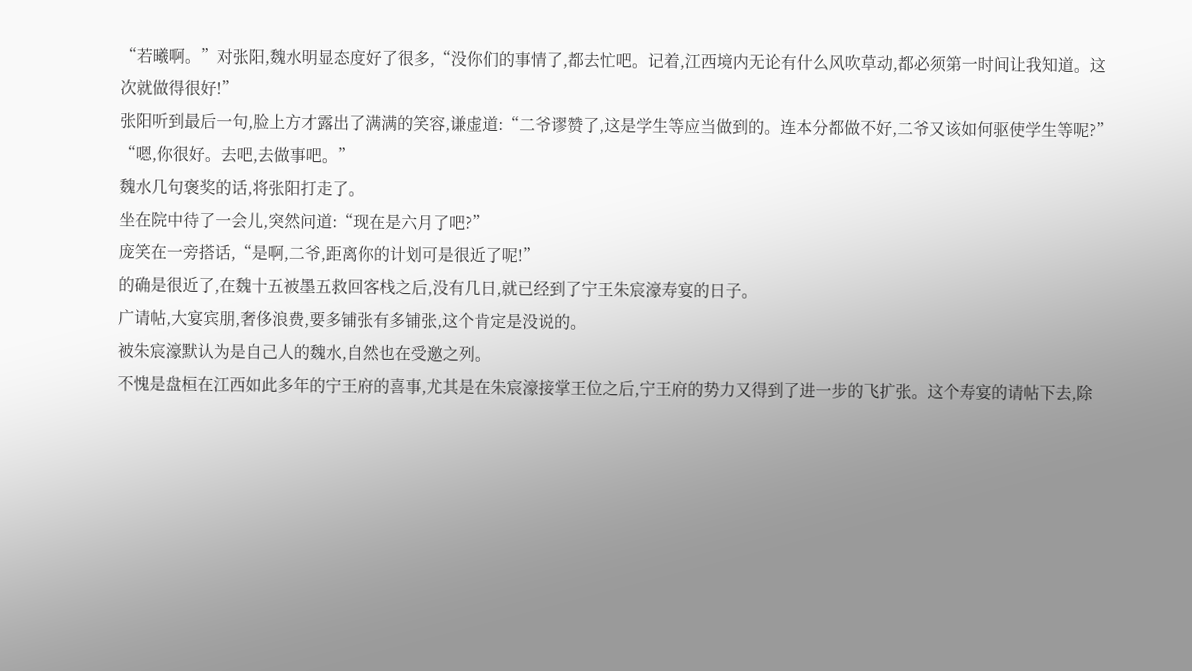“若曦啊。”对张阳,魏水明显态度好了很多,“没你们的事情了,都去忙吧。记着,江西境内无论有什么风吹草动,都必须第一时间让我知道。这次就做得很好!”
张阳听到最后一句,脸上方才露出了满满的笑容,谦虚道:“二爷谬赞了,这是学生等应当做到的。连本分都做不好,二爷又该如何驱使学生等呢?”
“嗯,你很好。去吧,去做事吧。”
魏水几句褒奖的话,将张阳打走了。
坐在院中待了一会儿,突然问道:“现在是六月了吧?”
庞笑在一旁搭话,“是啊,二爷,距离你的计划可是很近了呢!”
的确是很近了,在魏十五被墨五救回客栈之后,没有几日,就已经到了宁王朱宸濠寿宴的日子。
广请帖,大宴宾朋,奢侈浪费,要多铺张有多铺张,这个肯定是没说的。
被朱宸濠默认为是自己人的魏水,自然也在受邀之列。
不愧是盘桓在江西如此多年的宁王府的喜事,尤其是在朱宸濠接掌王位之后,宁王府的势力又得到了进一步的飞扩张。这个寿宴的请帖下去,除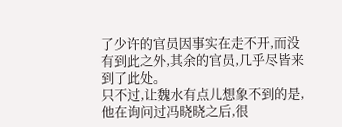了少许的官员因事实在走不开,而没有到此之外,其余的官员,几乎尽皆来到了此处。
只不过,让魏水有点儿想象不到的是,他在询问过冯晓晓之后,很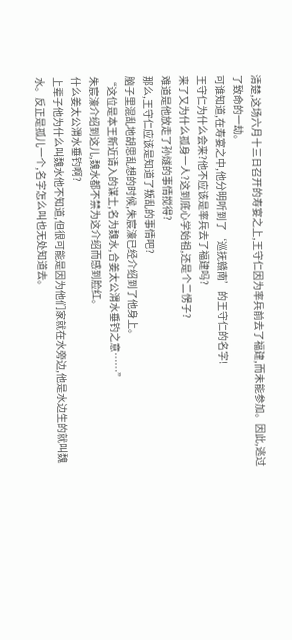清楚,这场六月十三日召开的寿宴之上,王守仁因为率兵前去了福建,而未能参加。因此,逃过了致命的一劫。
可谁知道,在寿宴之中,他分明听到了‘巡抚赣南’的王守仁的名字!
王守仁为什么会来?他不应该是率兵去了福建吗?
来了又为什么孤身一人?这到底心学始祖,还是个二愣子?
难道是他放走了孙燧的事情搅得?
那么,王守仁应该是知道了叛乱的事情吧?
脑子里混乱地胡思乱想的时候,朱宸濠已经介绍到了他身上。
“这位是本王新近请入的谋士,名为魏水,合姜太公渭水垂钓之意……”
朱宸濠介绍到这儿,魏水都不禁为这介绍而感到脸红。
什么姜太公渭水垂钓啊?
上辈子他为什么叫魏水他不知道,但很可能是因为他们家就在水旁边,他是水边生的就叫魏水。反正是孤儿一个,名字怎么叫也无处知道去。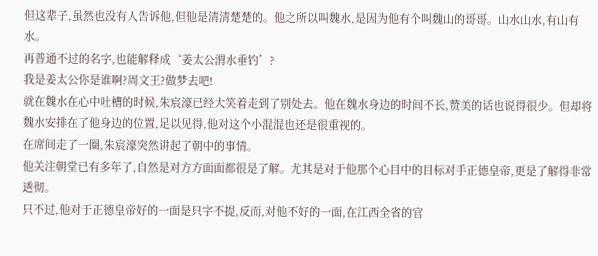但这辈子,虽然也没有人告诉他,但他是清清楚楚的。他之所以叫魏水,是因为他有个叫魏山的哥哥。山水山水,有山有水。
再普通不过的名字,也能解释成‘姜太公渭水垂钓’?
我是姜太公你是谁啊?周文王?做梦去吧!
就在魏水在心中吐槽的时候,朱宸濠已经大笑着走到了别处去。他在魏水身边的时间不长,赞美的话也说得很少。但却将魏水安排在了他身边的位置,足以见得,他对这个小混混也还是很重视的。
在席间走了一圈,朱宸濠突然讲起了朝中的事情。
他关注朝堂已有多年了,自然是对方方面面都很是了解。尤其是对于他那个心目中的目标对手正德皇帝,更是了解得非常透彻。
只不过,他对于正德皇帝好的一面是只字不提,反而,对他不好的一面,在江西全省的官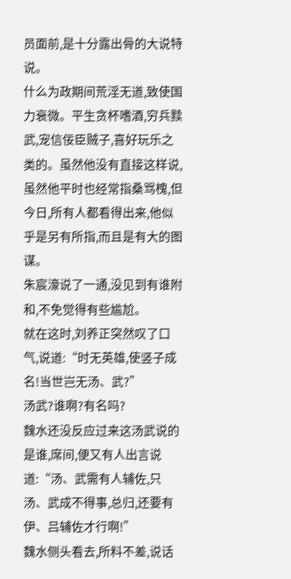员面前,是十分露出骨的大说特说。
什么为政期间荒淫无道,致使国力衰微。平生贪杯嗜酒,穷兵黩武,宠信佞臣贼子,喜好玩乐之类的。虽然他没有直接这样说,虽然他平时也经常指桑骂槐,但今日,所有人都看得出来,他似乎是另有所指,而且是有大的图谋。
朱宸濠说了一通,没见到有谁附和,不免觉得有些尴尬。
就在这时,刘养正突然叹了口气,说道:“时无英雄,使竖子成名!当世岂无汤、武?”
汤武?谁啊?有名吗?
魏水还没反应过来这汤武说的是谁,席间,便又有人出言说道:“汤、武需有人辅佐,只汤、武成不得事,总归,还要有伊、吕辅佐才行啊!”
魏水侧头看去,所料不差,说话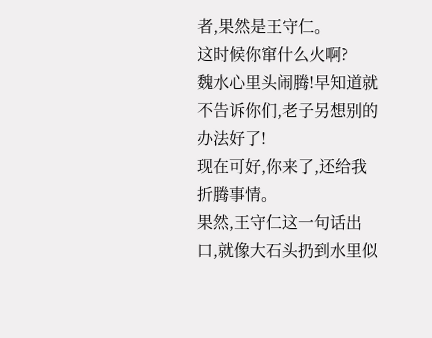者,果然是王守仁。
这时候你窜什么火啊?
魏水心里头闹腾!早知道就不告诉你们,老子另想别的办法好了!
现在可好,你来了,还给我折腾事情。
果然,王守仁这一句话出口,就像大石头扔到水里似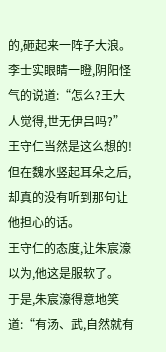的,砸起来一阵子大浪。
李士实眼睛一瞪,阴阳怪气的说道:“怎么?王大人觉得,世无伊吕吗?”
王守仁当然是这么想的!
但在魏水竖起耳朵之后,却真的没有听到那句让他担心的话。
王守仁的态度,让朱宸濠以为,他这是服软了。
于是,朱宸濠得意地笑道:“有汤、武,自然就有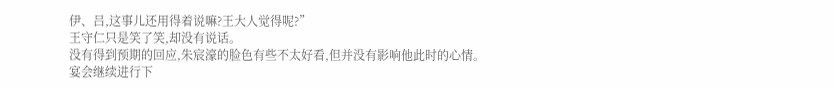伊、吕,这事儿还用得着说嘛?王大人觉得呢?”
王守仁只是笑了笑,却没有说话。
没有得到预期的回应,朱宸濠的脸色有些不太好看,但并没有影响他此时的心情。
宴会继续进行下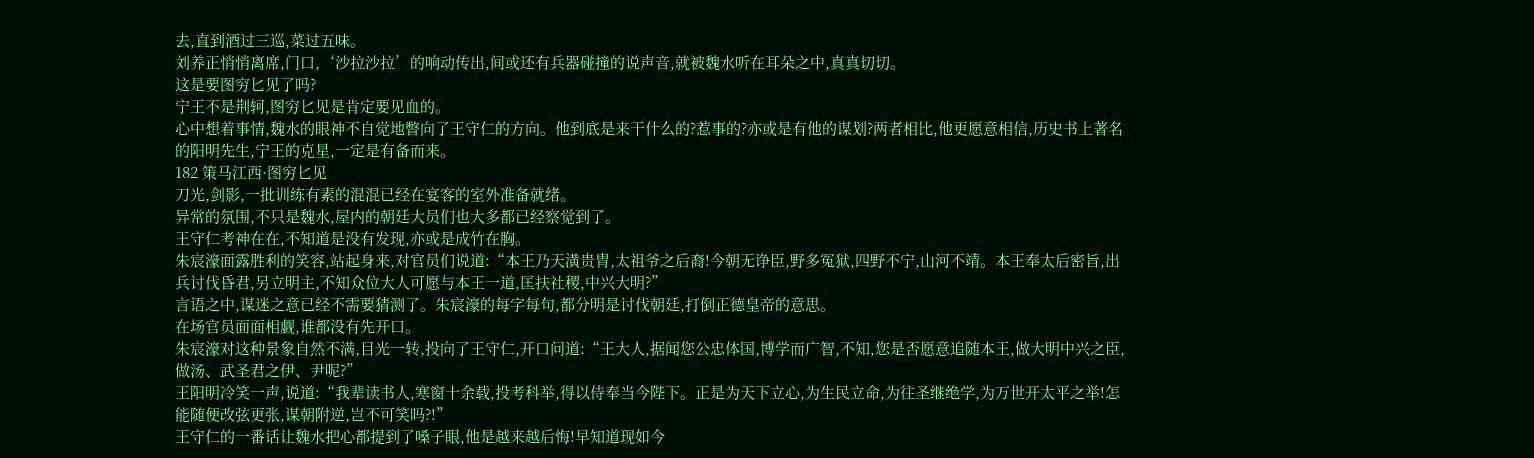去,直到酒过三巡,菜过五味。
刘养正悄悄离席,门口,‘沙拉沙拉’的响动传出,间或还有兵器碰撞的说声音,就被魏水听在耳朵之中,真真切切。
这是要图穷匕见了吗?
宁王不是荆轲,图穷匕见是肯定要见血的。
心中想着事情,魏水的眼神不自觉地瞥向了王守仁的方向。他到底是来干什么的?惹事的?亦或是有他的谋划?两者相比,他更愿意相信,历史书上著名的阳明先生,宁王的克星,一定是有备而来。
182 策马江西·图穷匕见
刀光,剑影,一批训练有素的混混已经在宴客的室外准备就绪。
异常的氛围,不只是魏水,屋内的朝廷大员们也大多都已经察觉到了。
王守仁考神在在,不知道是没有发现,亦或是成竹在胸。
朱宸濠面露胜利的笑容,站起身来,对官员们说道:“本王乃天潢贵胄,太祖爷之后裔!今朝无诤臣,野多冤狱,四野不宁,山河不靖。本王奉太后密旨,出兵讨伐昏君,另立明主,不知众位大人可愿与本王一道,匡扶社稷,中兴大明?”
言语之中,谋迷之意已经不需要猜测了。朱宸濠的每字每句,都分明是讨伐朝廷,打倒正德皇帝的意思。
在场官员面面相觑,谁都没有先开口。
朱宸濠对这种景象自然不满,目光一转,投向了王守仁,开口问道:“王大人,据闻您公忠体国,博学而广智,不知,您是否愿意追随本王,做大明中兴之臣,做汤、武圣君之伊、尹呢?”
王阳明冷笑一声,说道:“我辈读书人,寒窗十余载,投考科举,得以侍奉当今陛下。正是为天下立心,为生民立命,为往圣继绝学,为万世开太平之举!怎能随便改弦更张,谋朝附逆,岂不可笑吗?!”
王守仁的一番话让魏水把心都提到了嗓子眼,他是越来越后悔!早知道现如今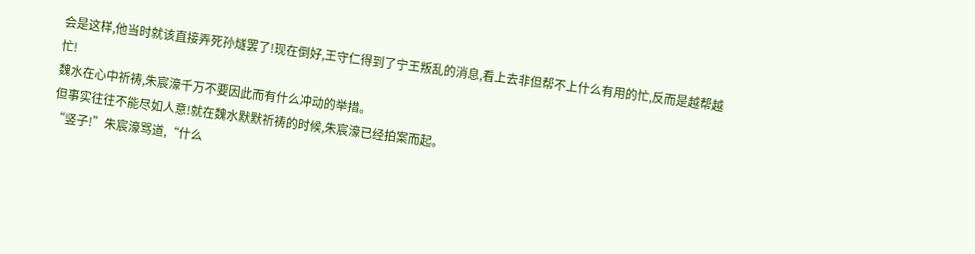会是这样,他当时就该直接弄死孙燧罢了!现在倒好,王守仁得到了宁王叛乱的消息,看上去非但帮不上什么有用的忙,反而是越帮越忙!
魏水在心中祈祷,朱宸濠千万不要因此而有什么冲动的举措。
但事实往往不能尽如人意!就在魏水默默祈祷的时候,朱宸濠已经拍案而起。
“竖子!”朱宸濠骂道,“什么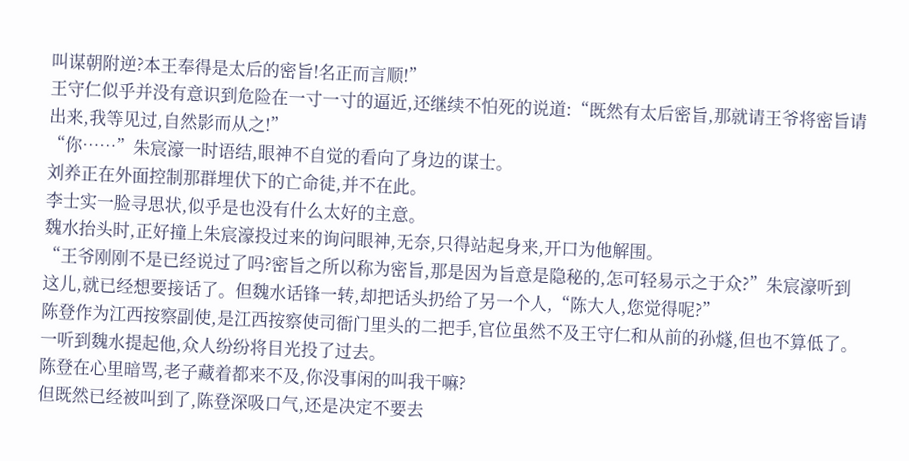叫谋朝附逆?本王奉得是太后的密旨!名正而言顺!”
王守仁似乎并没有意识到危险在一寸一寸的逼近,还继续不怕死的说道:“既然有太后密旨,那就请王爷将密旨请出来,我等见过,自然影而从之!”
“你……”朱宸濠一时语结,眼神不自觉的看向了身边的谋士。
刘养正在外面控制那群埋伏下的亡命徒,并不在此。
李士实一脸寻思状,似乎是也没有什么太好的主意。
魏水抬头时,正好撞上朱宸濠投过来的询问眼神,无奈,只得站起身来,开口为他解围。
“王爷刚刚不是已经说过了吗?密旨之所以称为密旨,那是因为旨意是隐秘的,怎可轻易示之于众?”朱宸濠听到这儿,就已经想要接话了。但魏水话锋一转,却把话头扔给了另一个人,“陈大人,您觉得呢?”
陈登作为江西按察副使,是江西按察使司衙门里头的二把手,官位虽然不及王守仁和从前的孙燧,但也不算低了。
一听到魏水提起他,众人纷纷将目光投了过去。
陈登在心里暗骂,老子藏着都来不及,你没事闲的叫我干嘛?
但既然已经被叫到了,陈登深吸口气,还是决定不要去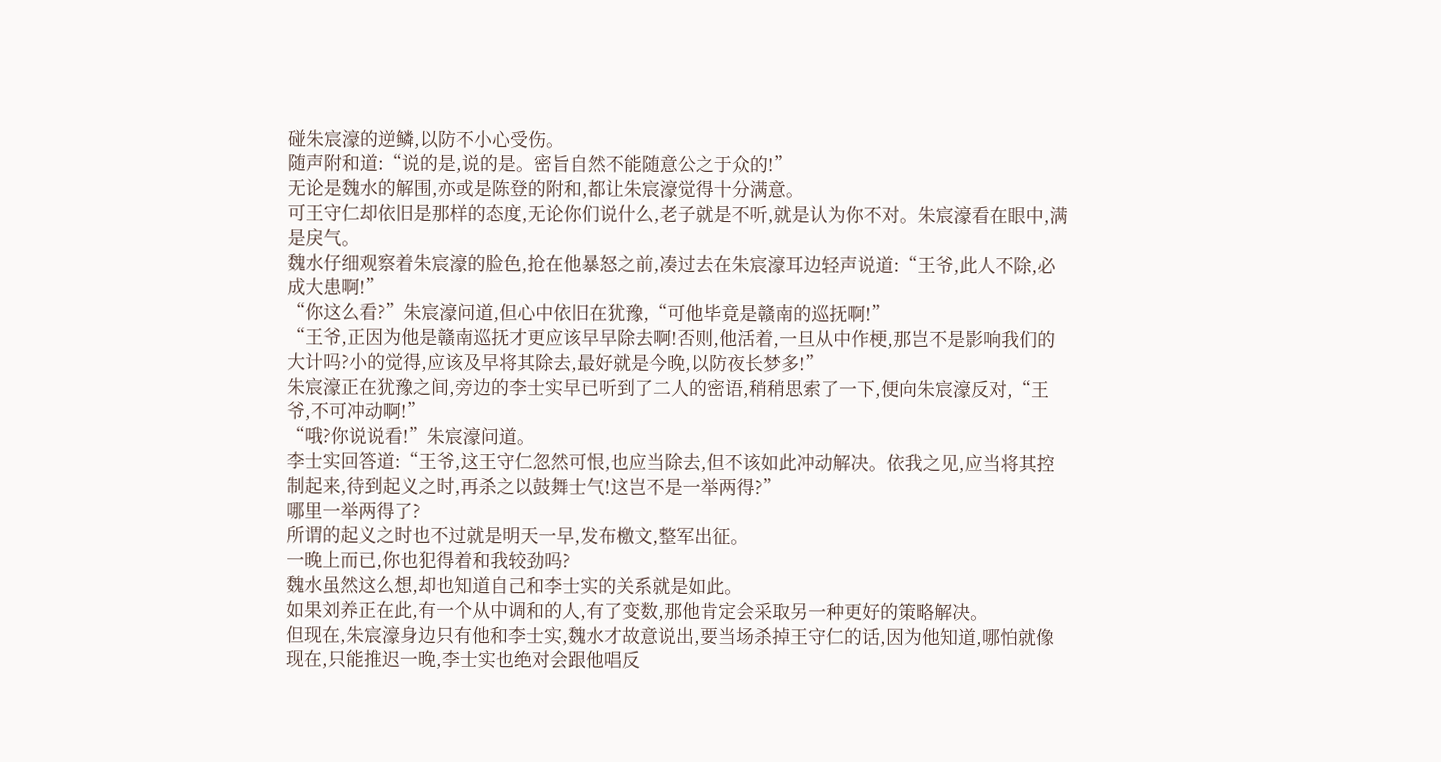碰朱宸濠的逆鳞,以防不小心受伤。
随声附和道:“说的是,说的是。密旨自然不能随意公之于众的!”
无论是魏水的解围,亦或是陈登的附和,都让朱宸濠觉得十分满意。
可王守仁却依旧是那样的态度,无论你们说什么,老子就是不听,就是认为你不对。朱宸濠看在眼中,满是戾气。
魏水仔细观察着朱宸濠的脸色,抢在他暴怒之前,凑过去在朱宸濠耳边轻声说道:“王爷,此人不除,必成大患啊!”
“你这么看?”朱宸濠问道,但心中依旧在犹豫,“可他毕竟是赣南的巡抚啊!”
“王爷,正因为他是赣南巡抚才更应该早早除去啊!否则,他活着,一旦从中作梗,那岂不是影响我们的大计吗?小的觉得,应该及早将其除去,最好就是今晚,以防夜长梦多!”
朱宸濠正在犹豫之间,旁边的李士实早已听到了二人的密语,稍稍思索了一下,便向朱宸濠反对,“王爷,不可冲动啊!”
“哦?你说说看!”朱宸濠问道。
李士实回答道:“王爷,这王守仁忽然可恨,也应当除去,但不该如此冲动解决。依我之见,应当将其控制起来,待到起义之时,再杀之以鼓舞士气!这岂不是一举两得?”
哪里一举两得了?
所谓的起义之时也不过就是明天一早,发布檄文,整军出征。
一晚上而已,你也犯得着和我较劲吗?
魏水虽然这么想,却也知道自己和李士实的关系就是如此。
如果刘养正在此,有一个从中调和的人,有了变数,那他肯定会采取另一种更好的策略解决。
但现在,朱宸濠身边只有他和李士实,魏水才故意说出,要当场杀掉王守仁的话,因为他知道,哪怕就像现在,只能推迟一晚,李士实也绝对会跟他唱反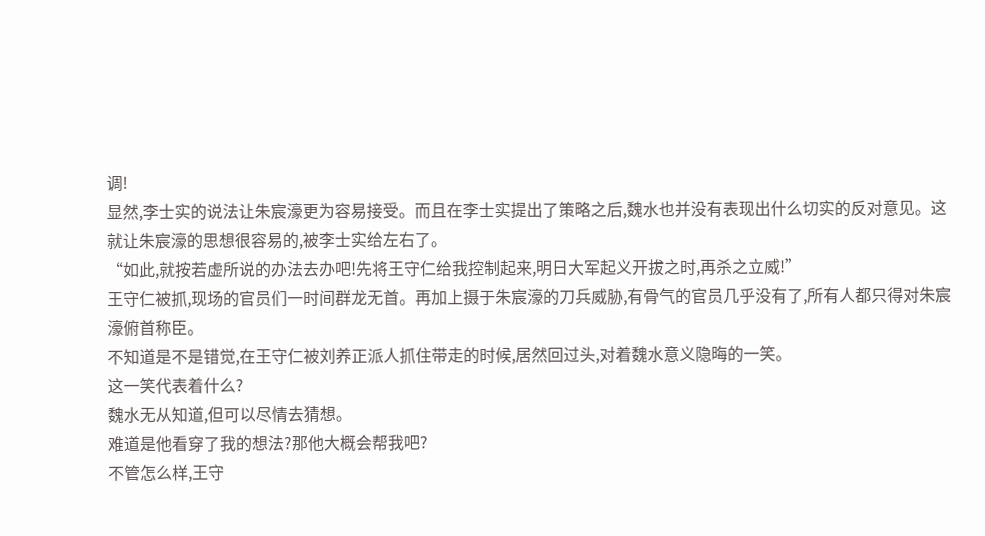调!
显然,李士实的说法让朱宸濠更为容易接受。而且在李士实提出了策略之后,魏水也并没有表现出什么切实的反对意见。这就让朱宸濠的思想很容易的,被李士实给左右了。
“如此,就按若虚所说的办法去办吧!先将王守仁给我控制起来,明日大军起义开拔之时,再杀之立威!”
王守仁被抓,现场的官员们一时间群龙无首。再加上摄于朱宸濠的刀兵威胁,有骨气的官员几乎没有了,所有人都只得对朱宸濠俯首称臣。
不知道是不是错觉,在王守仁被刘养正派人抓住带走的时候,居然回过头,对着魏水意义隐晦的一笑。
这一笑代表着什么?
魏水无从知道,但可以尽情去猜想。
难道是他看穿了我的想法?那他大概会帮我吧?
不管怎么样,王守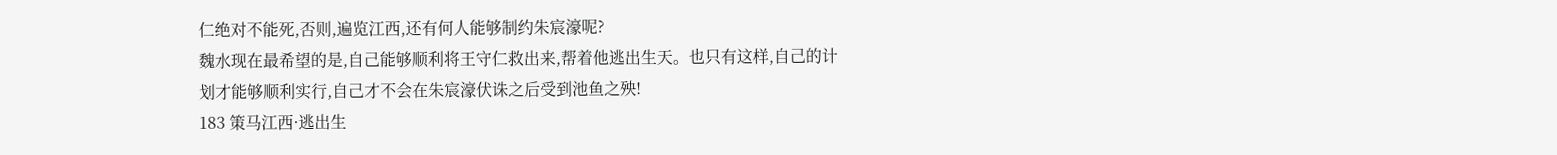仁绝对不能死,否则,遍览江西,还有何人能够制约朱宸濠呢?
魏水现在最希望的是,自己能够顺利将王守仁救出来,帮着他逃出生天。也只有这样,自己的计划才能够顺利实行,自己才不会在朱宸濠伏诛之后受到池鱼之殃!
183 策马江西·逃出生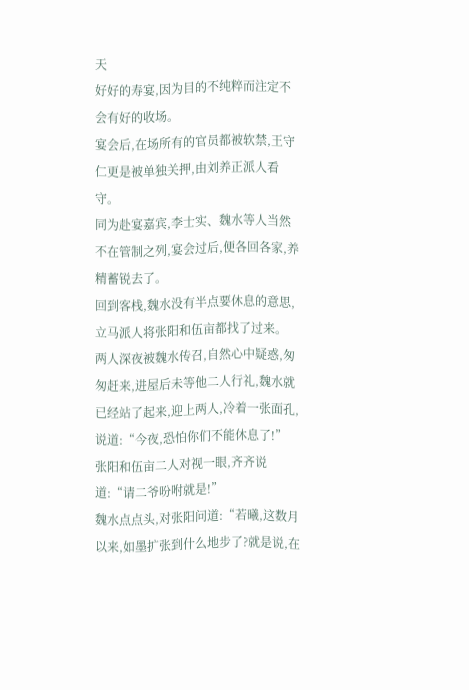天
好好的寿宴,因为目的不纯粹而注定不会有好的收场。
宴会后,在场所有的官员都被软禁,王守仁更是被单独关押,由刘养正派人看守。
同为赴宴嘉宾,李士实、魏水等人当然不在管制之列,宴会过后,便各回各家,养精蓄锐去了。
回到客栈,魏水没有半点要休息的意思,立马派人将张阳和伍亩都找了过来。
两人深夜被魏水传召,自然心中疑惑,匆匆赶来,进屋后未等他二人行礼,魏水就已经站了起来,迎上两人,冷着一张面孔,说道:“今夜,恐怕你们不能休息了!”
张阳和伍亩二人对视一眼,齐齐说道:“请二爷吩咐就是!”
魏水点点头,对张阳问道:“若曦,这数月以来,如墨扩张到什么地步了?就是说,在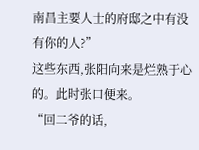南昌主要人士的府邸之中有没有你的人?”
这些东西,张阳向来是烂熟于心的。此时张口便来。
“回二爷的话,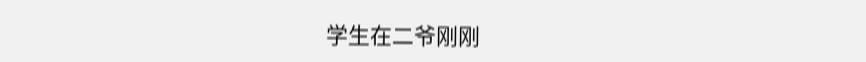学生在二爷刚刚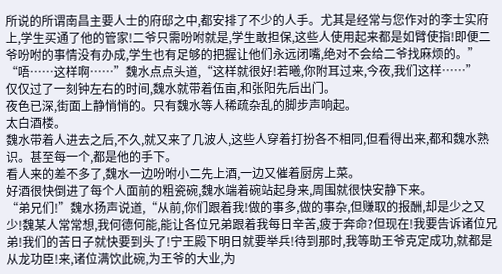所说的所谓南昌主要人士的府邸之中,都安排了不少的人手。尤其是经常与您作对的李士实府上,学生买通了他的管家!二爷只需吩咐就是,学生敢担保,这些人使用起来都是如臂使指!即便二爷吩咐的事情没有办成,学生也有足够的把握让他们永远闭嘴,绝对不会给二爷找麻烦的。”
“唔……这样啊……”魏水点点头道,“这样就很好!若曦,你附耳过来,今夜,我们这样……”
仅仅过了一刻钟左右的时间,魏水就带着伍亩,和张阳先后出门。
夜色已深,街面上静悄悄的。只有魏水等人稀疏杂乱的脚步声响起。
太白酒楼。
魏水带着人进去之后,不久,就又来了几波人,这些人穿着打扮各不相同,但看得出来,都和魏水熟识。甚至每一个,都是他的手下。
看人来的差不多了,魏水一边吩咐小二先上酒,一边又催着厨房上菜。
好酒很快倒进了每个人面前的粗瓷碗,魏水端着碗站起身来,周围就很快安静下来。
“弟兄们!”魏水扬声说道,“从前,你们跟着我!做的事多,做的事杂,但赚取的报酬,却是少之又少!魏某人常常想,我何德何能,能让各位兄弟跟着我每日辛苦,疲于奔命?但现在!我要告诉诸位兄弟!我们的苦日子就快要到头了!宁王殿下明日就要举兵!待到那时,我等助王爷克定成功,就都是从龙功臣!来,诸位满饮此碗,为王爷的大业,为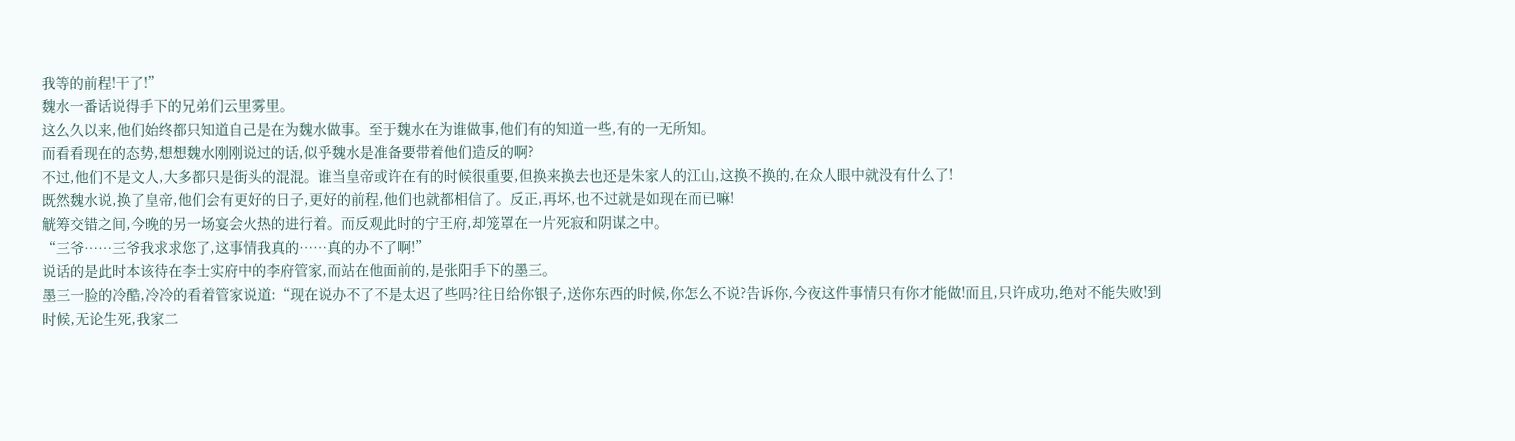我等的前程!干了!”
魏水一番话说得手下的兄弟们云里雾里。
这么久以来,他们始终都只知道自己是在为魏水做事。至于魏水在为谁做事,他们有的知道一些,有的一无所知。
而看看现在的态势,想想魏水刚刚说过的话,似乎魏水是准备要带着他们造反的啊?
不过,他们不是文人,大多都只是街头的混混。谁当皇帝或许在有的时候很重要,但换来换去也还是朱家人的江山,这换不换的,在众人眼中就没有什么了!
既然魏水说,换了皇帝,他们会有更好的日子,更好的前程,他们也就都相信了。反正,再坏,也不过就是如现在而已嘛!
觥筹交错之间,今晚的另一场宴会火热的进行着。而反观此时的宁王府,却笼罩在一片死寂和阴谋之中。
“三爷……三爷我求求您了,这事情我真的……真的办不了啊!”
说话的是此时本该待在李士实府中的李府管家,而站在他面前的,是张阳手下的墨三。
墨三一脸的冷酷,冷冷的看着管家说道:“现在说办不了不是太迟了些吗?往日给你银子,送你东西的时候,你怎么不说?告诉你,今夜这件事情只有你才能做!而且,只许成功,绝对不能失败!到时候,无论生死,我家二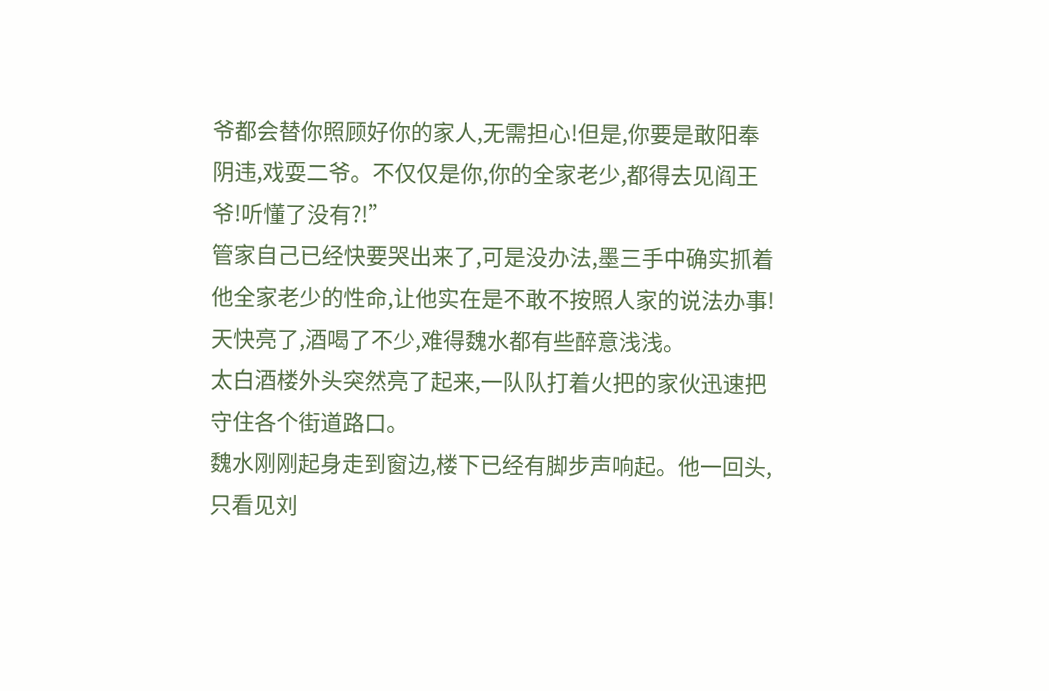爷都会替你照顾好你的家人,无需担心!但是,你要是敢阳奉阴违,戏耍二爷。不仅仅是你,你的全家老少,都得去见阎王爷!听懂了没有?!”
管家自己已经快要哭出来了,可是没办法,墨三手中确实抓着他全家老少的性命,让他实在是不敢不按照人家的说法办事!
天快亮了,酒喝了不少,难得魏水都有些醉意浅浅。
太白酒楼外头突然亮了起来,一队队打着火把的家伙迅速把守住各个街道路口。
魏水刚刚起身走到窗边,楼下已经有脚步声响起。他一回头,只看见刘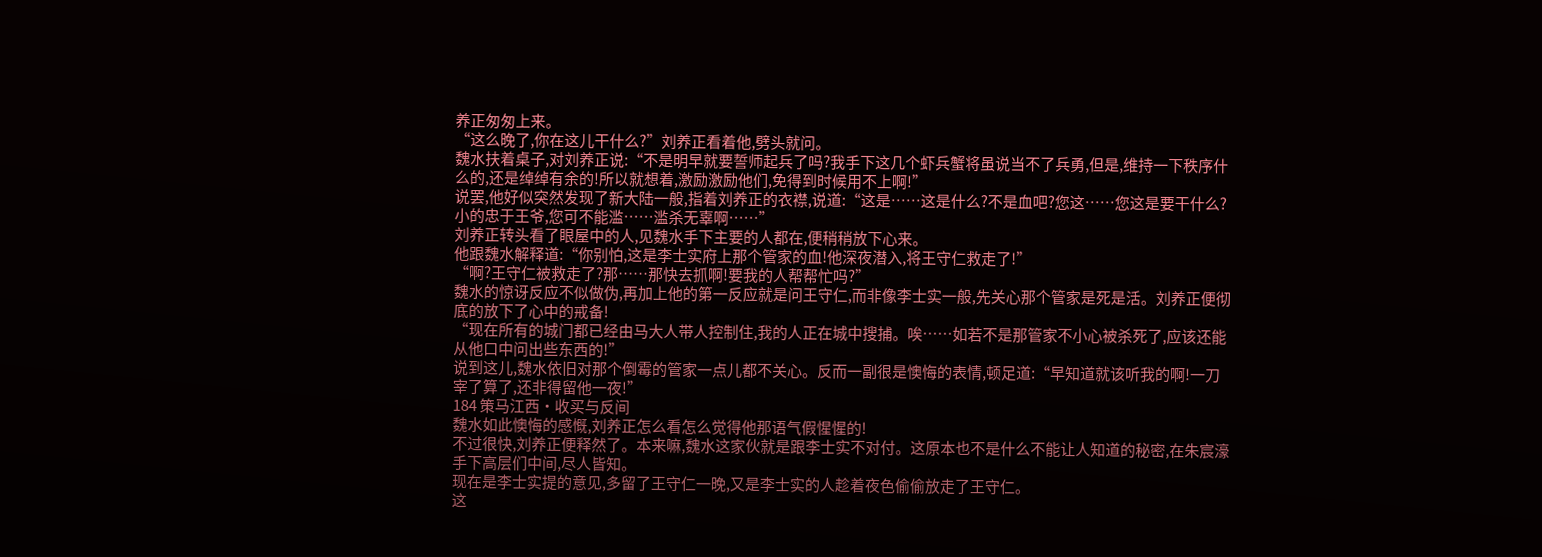养正匆匆上来。
“这么晚了,你在这儿干什么?”刘养正看着他,劈头就问。
魏水扶着桌子,对刘养正说:“不是明早就要誓师起兵了吗?我手下这几个虾兵蟹将虽说当不了兵勇,但是,维持一下秩序什么的,还是绰绰有余的!所以就想着,激励激励他们,免得到时候用不上啊!”
说罢,他好似突然发现了新大陆一般,指着刘养正的衣襟,说道:“这是……这是什么?不是血吧?您这……您这是要干什么?小的忠于王爷,您可不能滥……滥杀无辜啊……”
刘养正转头看了眼屋中的人,见魏水手下主要的人都在,便稍稍放下心来。
他跟魏水解释道:“你别怕,这是李士实府上那个管家的血!他深夜潜入,将王守仁救走了!”
“啊?王守仁被救走了?那……那快去抓啊!要我的人帮帮忙吗?”
魏水的惊讶反应不似做伪,再加上他的第一反应就是问王守仁,而非像李士实一般,先关心那个管家是死是活。刘养正便彻底的放下了心中的戒备!
“现在所有的城门都已经由马大人带人控制住,我的人正在城中搜捕。唉……如若不是那管家不小心被杀死了,应该还能从他口中问出些东西的!”
说到这儿,魏水依旧对那个倒霉的管家一点儿都不关心。反而一副很是懊悔的表情,顿足道:“早知道就该听我的啊!一刀宰了算了,还非得留他一夜!”
184 策马江西·收买与反间
魏水如此懊悔的感慨,刘养正怎么看怎么觉得他那语气假惺惺的!
不过很快,刘养正便释然了。本来嘛,魏水这家伙就是跟李士实不对付。这原本也不是什么不能让人知道的秘密,在朱宸濠手下高层们中间,尽人皆知。
现在是李士实提的意见,多留了王守仁一晚,又是李士实的人趁着夜色偷偷放走了王守仁。
这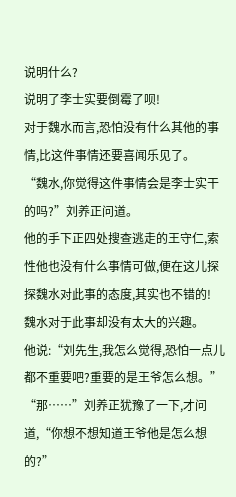说明什么?
说明了李士实要倒霉了呗!
对于魏水而言,恐怕没有什么其他的事情,比这件事情还要喜闻乐见了。
“魏水,你觉得这件事情会是李士实干的吗?”刘养正问道。
他的手下正四处搜查逃走的王守仁,索性他也没有什么事情可做,便在这儿探探魏水对此事的态度,其实也不错的!
魏水对于此事却没有太大的兴趣。
他说:“刘先生,我怎么觉得,恐怕一点儿都不重要吧?重要的是王爷怎么想。”
“那……”刘养正犹豫了一下,才问道,“你想不想知道王爷他是怎么想的?”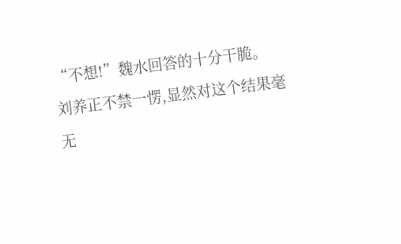“不想!”魏水回答的十分干脆。
刘养正不禁一愣,显然对这个结果毫无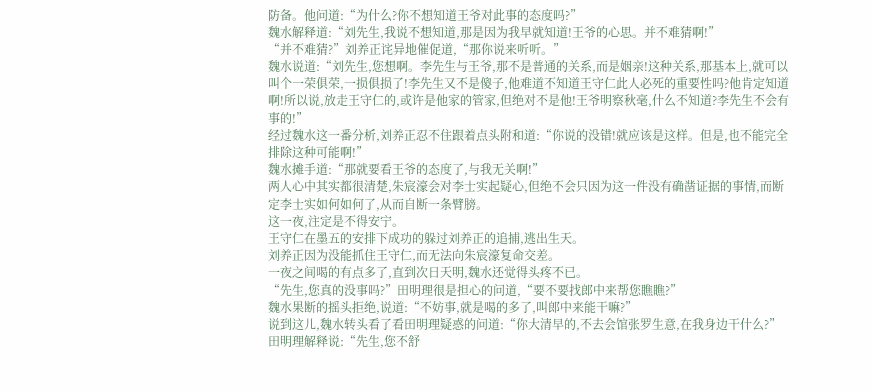防备。他问道:“为什么?你不想知道王爷对此事的态度吗?”
魏水解释道:“刘先生,我说不想知道,那是因为我早就知道!王爷的心思。并不难猜啊!”
“并不难猜?”刘养正诧异地催促道,“那你说来听听。”
魏水说道:“刘先生,您想啊。李先生与王爷,那不是普通的关系,而是姻亲!这种关系,那基本上,就可以叫个一荣俱荣,一损俱损了!李先生又不是傻子,他难道不知道王守仁此人必死的重要性吗?他肯定知道啊!所以说,放走王守仁的,或许是他家的管家,但绝对不是他!王爷明察秋毫,什么不知道?李先生不会有事的!”
经过魏水这一番分析,刘养正忍不住跟着点头附和道:“你说的没错!就应该是这样。但是,也不能完全排除这种可能啊!”
魏水摊手道:“那就要看王爷的态度了,与我无关啊!”
两人心中其实都很清楚,朱宸濠会对李士实起疑心,但绝不会只因为这一件没有确凿证据的事情,而断定李士实如何如何了,从而自断一条臂膀。
这一夜,注定是不得安宁。
王守仁在墨五的安排下成功的躲过刘养正的追捕,逃出生天。
刘养正因为没能抓住王守仁,而无法向朱宸濠复命交差。
一夜之间喝的有点多了,直到次日天明,魏水还觉得头疼不已。
“先生,您真的没事吗?”田明理很是担心的问道,“要不要找郎中来帮您瞧瞧?”
魏水果断的摇头拒绝,说道:“不妨事,就是喝的多了,叫郎中来能干嘛?”
说到这儿,魏水转头看了看田明理疑惑的问道:“你大清早的,不去会馆张罗生意,在我身边干什么?”
田明理解释说:“先生,您不舒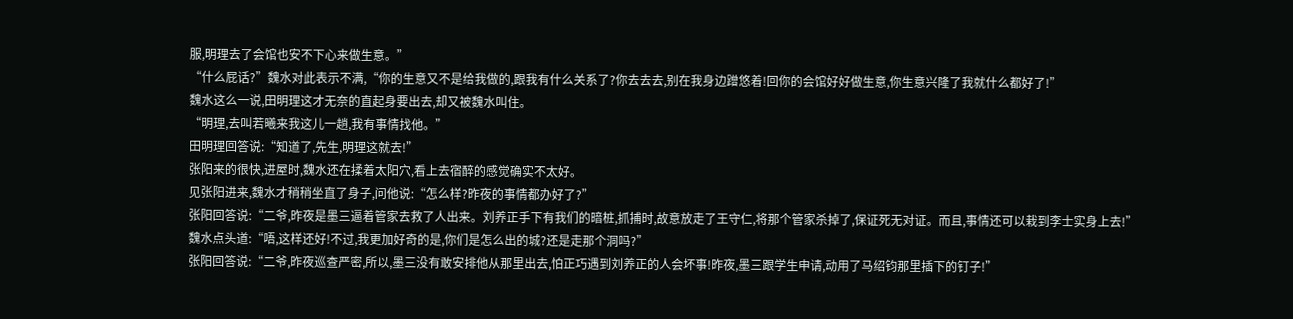服,明理去了会馆也安不下心来做生意。”
“什么屁话?”魏水对此表示不满,“你的生意又不是给我做的,跟我有什么关系了?你去去去,别在我身边蹭悠着!回你的会馆好好做生意,你生意兴隆了我就什么都好了!”
魏水这么一说,田明理这才无奈的直起身要出去,却又被魏水叫住。
“明理,去叫若曦来我这儿一趟,我有事情找他。”
田明理回答说:“知道了,先生,明理这就去!”
张阳来的很快,进屋时,魏水还在揉着太阳穴,看上去宿醉的感觉确实不太好。
见张阳进来,魏水才稍稍坐直了身子,问他说:“怎么样?昨夜的事情都办好了?”
张阳回答说:“二爷,昨夜是墨三逼着管家去救了人出来。刘养正手下有我们的暗桩,抓捕时,故意放走了王守仁,将那个管家杀掉了,保证死无对证。而且,事情还可以栽到李士实身上去!”
魏水点头道:“唔,这样还好!不过,我更加好奇的是,你们是怎么出的城?还是走那个洞吗?”
张阳回答说:“二爷,昨夜巡查严密,所以,墨三没有敢安排他从那里出去,怕正巧遇到刘养正的人会坏事!昨夜,墨三跟学生申请,动用了马绍钧那里插下的钉子!”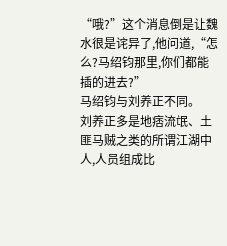“哦?”这个消息倒是让魏水很是诧异了,他问道,“怎么?马绍钧那里,你们都能插的进去?”
马绍钧与刘养正不同。
刘养正多是地痞流氓、土匪马贼之类的所谓江湖中人,人员组成比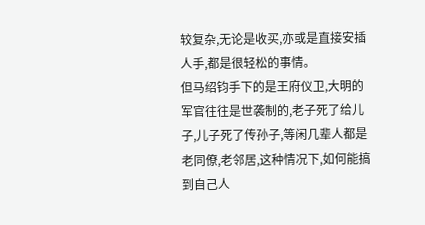较复杂,无论是收买,亦或是直接安插人手,都是很轻松的事情。
但马绍钧手下的是王府仪卫,大明的军官往往是世袭制的,老子死了给儿子,儿子死了传孙子,等闲几辈人都是老同僚,老邻居,这种情况下,如何能搞到自己人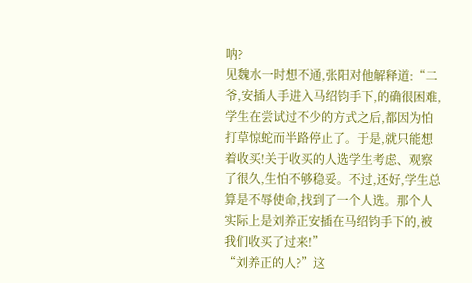呐?
见魏水一时想不通,张阳对他解释道:“二爷,安插人手进入马绍钧手下,的确很困难,学生在尝试过不少的方式之后,都因为怕打草惊蛇而半路停止了。于是,就只能想着收买!关于收买的人选学生考虑、观察了很久,生怕不够稳妥。不过,还好,学生总算是不辱使命,找到了一个人选。那个人实际上是刘养正安插在马绍钧手下的,被我们收买了过来!”
“刘养正的人?”这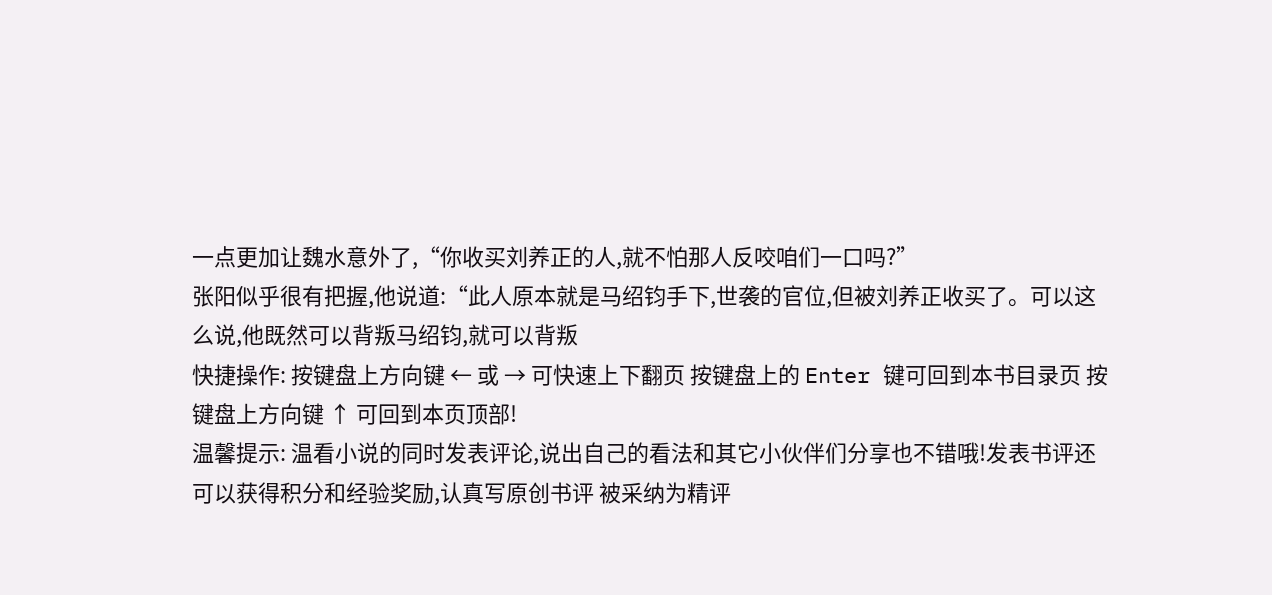一点更加让魏水意外了,“你收买刘养正的人,就不怕那人反咬咱们一口吗?”
张阳似乎很有把握,他说道:“此人原本就是马绍钧手下,世袭的官位,但被刘养正收买了。可以这么说,他既然可以背叛马绍钧,就可以背叛
快捷操作: 按键盘上方向键 ← 或 → 可快速上下翻页 按键盘上的 Enter 键可回到本书目录页 按键盘上方向键 ↑ 可回到本页顶部!
温馨提示: 温看小说的同时发表评论,说出自己的看法和其它小伙伴们分享也不错哦!发表书评还可以获得积分和经验奖励,认真写原创书评 被采纳为精评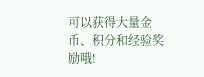可以获得大量金币、积分和经验奖励哦!